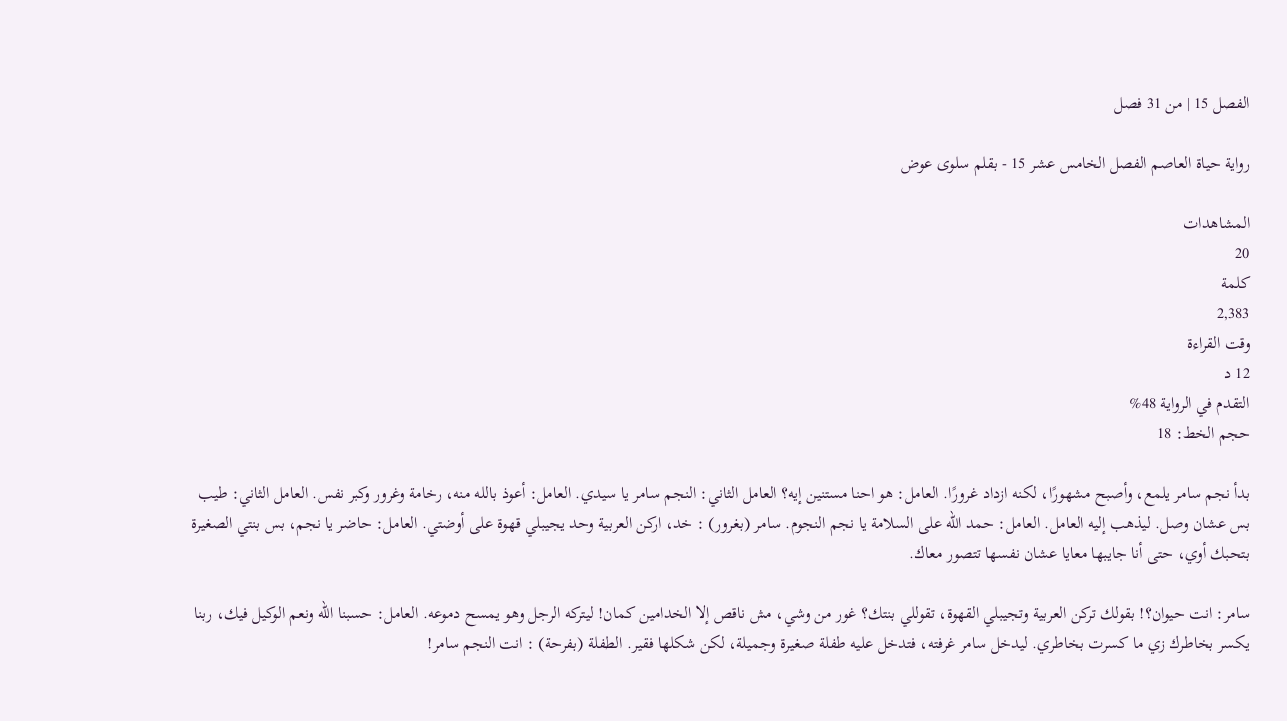الفصل 15 | من 31 فصل

رواية حياة العاصم الفصل الخامس عشر 15 - بقلم سلوى عوض

المشاهدات
20
كلمة
2,383
وقت القراءة
12 د
التقدم في الرواية 48%
حجم الخط: 18

بدأ نجم سامر يلمع، وأصبح مشهورًا، لكنه ازداد غرورًا. العامل: هو احنا مستنين إيه؟ العامل الثاني: النجم سامر يا سيدي. العامل: أعوذ بالله منه، رخامة وغرور وكبر نفس. العامل الثاني: طيب بس عشان وصل. ليذهب إليه العامل. العامل: حمد الله على السلامة يا نجم النجوم. سامر (بغرور) : خد، اركن العربية وحد يجيبلي قهوة على أوضتي. العامل: حاضر يا نجم، بس بنتي الصغيرة بتحبك أوي، حتى أنا جايبها معايا عشان نفسها تتصور معاك.

سامر: انت حيوان؟! بقولك تركن العربية وتجيبلي القهوة، تقوللي بنتك؟ غور من وشي، مش ناقص إلا الخدامين كمان! ليتركه الرجل وهو يمسح دموعه. العامل: حسبنا الله ونعم الوكيل فيك، ربنا يكسر بخاطرك زي ما كسرت بخاطري. ليدخل سامر غرفته، فتدخل عليه طفلة صغيرة وجميلة، لكن شكلها فقير. الطفلة (بفرحة) : انت النجم سامر!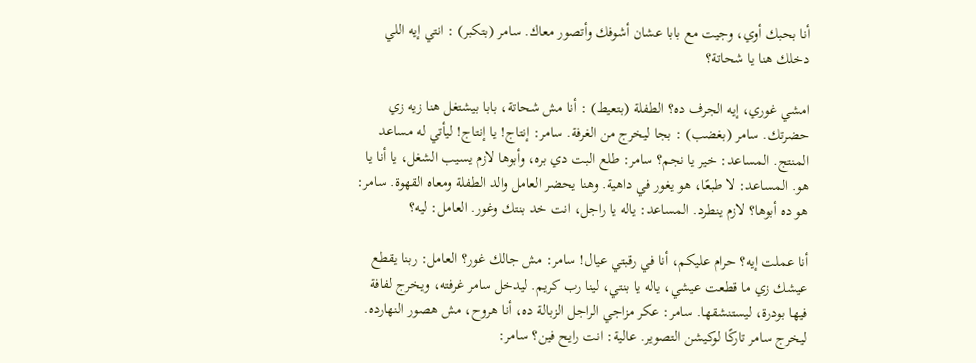أنا بحبك أوي، وجيت مع بابا عشان أشوفك وأتصور معاك. سامر (بتكبر) : انتي إيه اللي دخلك هنا يا شحاتة؟

امشي غوري، إيه الجرف ده؟ الطفلة (بتعيط) : أنا مش شحاتة، بابا بيشتغل هنا زيه زي حضرتك. سامر (بغضب) : بجا ليخرج من الغرفة. سامر: إنتاج! يا إنتاج! ليأتي له مساعد المنتج. المساعد: خير يا نجم؟ سامر: طلع البت دي بره، وأبوها لازم يسيب الشغل، يا أنا يا هو. المساعد: لا طبعًا، هو يغور في داهية. وهنا يحضر العامل والد الطفلة ومعاه القهوة. سامر: هو ده أبوها؟ لازم ينطرد. المساعد: ياله يا راجل، انت خد بنتك وغور. العامل: ليه؟

أنا عملت إيه؟ حرام عليكم، أنا في رقبتي عيال! سامر: مش جالك غور؟ العامل: ربنا يقطع عيشك زي ما قطعت عيشي، ياله يا بنتي، لينا رب كريم. ليدخل سامر غرفته، ويخرج لفافة فيها بودرة، ليستنشقها. سامر: عكر مزاجي الراجل الزبالة ده، أنا هروح، مش هصور النهارده. ليخرج سامر تاركًا لوكيشن التصوير. عالية: انت رايح فين؟ سامر: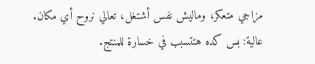مزاجي متعكر، وماليش نفس أشتغل، تعالي نروح أي مكان. عالية: بس كده هتتسبب في خسارة للمنتج.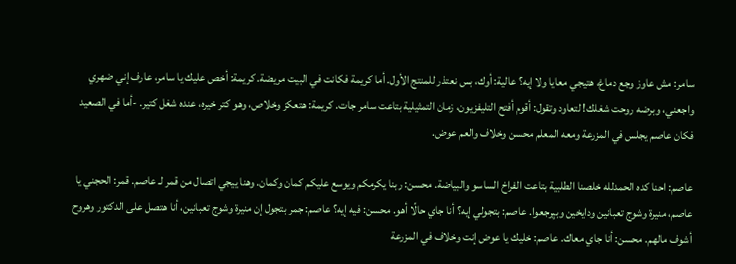سامر: مش عاوز وجع دماغ، هتيجي معايا ولا إيه؟ عالية: أوك، بس نعتذر للمنتج الأول. أما كريمة فكانت في البيت مريضة. كريمة: أخص عليك يا سامر، عارف إني ضهري واجعني، وبرضه روحت شغلك! لتعاود وتقول: أقوم أفتح التليفزيون، زمان التمثيلية بتاعت سامر جات. كريمة: هتعكز وخلاص، وهو كتر خيره، عنده شغل كتير. -أما في الصعيد فكان عاصم يجلس في المزرعة ومعه المعلم محسن وخلاف والعم عوض.

عاصم: احنا كده الحمدلله خلصنا الطلبية بتاعت الفراخ الساسو والبياضة. محسن: ربنا يكرمكم ويوسع عليكم كمان وكمان. وهنا ييجي اتصال من قمر لـ عاصم. قمر: الحجني يا عاصم، منيرة وشوج تعبانين ودايخين وبيِرجعوا. عاصم: بتجولي إيه؟ أنا جاي حالًا أهو. محسن: فيه إيه؟ عاصم: جمر بتجول إن منيرة وشوج تعبانين، أنا هتصل على الدكتور وهروح أشوف مالهم. محسن: أنا جاي معاك. عاصم: خليك يا عوض إنت وخلاف في المزرعة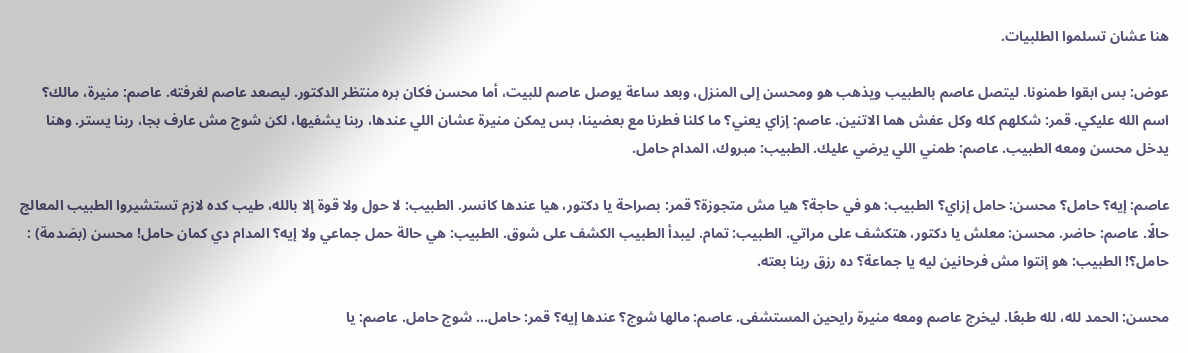هنا عشان تسلموا الطلبيات.

عوض: بس ابقوا طمنونا. ليتصل عاصم بالطبيب ويذهب هو ومحسن إلى المنزل، وبعد ساعة يوصل عاصم للبيت، أما محسن فكان بره منتظر الدكتور. ليصعد عاصم لغرفته. عاصم: منيرة، مالك؟ اسم الله عليكي. قمر: شكلهم كله وكل عفش هما الاتنين. عاصم: إزاي يعني؟ ما كلنا فطرنا مع بعضينا، بس يمكن منيرة عشان اللي عندها، ربنا يشفيها، لكن شوج مش عارف بجا، ربنا يستر. وهنا يدخل محسن ومعه الطبيب. عاصم: طمني اللي يرضي عليك. الطبيب: مبروك، المدام حامل.

عاصم: إيه؟ حامل؟ محسن: حامل إزاي؟ الطبيب: هو في حاجة؟ هيا مش متجوزة؟ قمر: بصراحة يا دكتور، هيا عندها كانسر. الطبيب: لا حول ولا قوة إلا بالله، طيب كده لازم تستشيروا الطبيب المعالج حالًا. عاصم: حاضر. محسن: معلش يا دكتور، هتكشف على مراتي. الطبيب: تمام. ليبدأ الطبيب الكشف على شوق. الطبيب: هي حالة حمل جماعي ولا إيه؟ المدام دي كمان حامل! محسن (بصَدمة) : حامل؟! الطبيب: هو إنتوا مش فرحانين ليه يا جماعة؟ ده رزق ربنا بعته.

محسن: الحمد لله، لله طبعًا. ليخرج عاصم ومعه منيرة رايحين المستشفى. عاصم: مالها شوج؟ عندها إيه؟ قمر: حامل... شوج حامل. عاصم: يا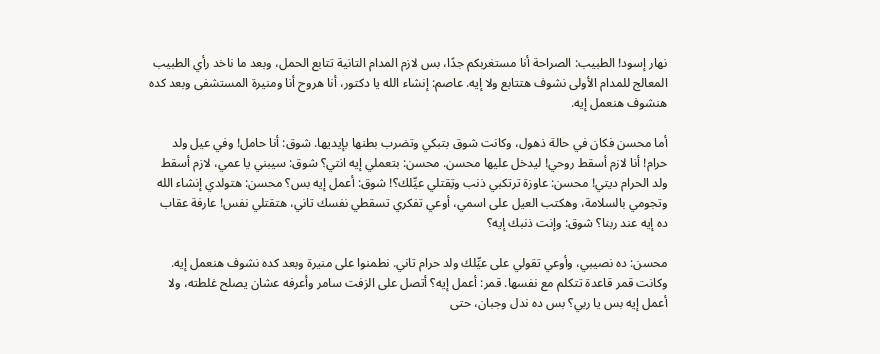نهار إسود! الطبيب: الصراحة أنا مستغربكم جدًا، بس لازم المدام التانية تتابع الحمل، وبعد ما ناخد رأي الطبيب المعالج للمدام الأولى نشوف هتتابع ولا إيه. عاصم: إنشاء الله يا دكتور، أنا هروح أنا ومنيرة المستشفى وبعد كده هنشوف هنعمل إيه.

أما محسن فكان في حالة ذهول، وكانت شوق بتبكي وتضرب بطنها بإيديها. شوق: أنا حامل! وفي عيل ولد حرام! أنا لازم أسقط روحي! ليدخل عليها محسن. محسن: بتعملي إيه انتي؟ شوق: سيبني يا عمي، لازم أسقط ولد الحرام ديتي! محسن: عاوزة ترتكبي ذنب وتِقتلي عيِّلك؟! شوق: أعمل إيه بس؟ محسن: هتولدي إنشاء الله وتجومي بالسلامة، وهكتب العيل على اسمي، أوعي تفكري تسقطي نفسك تاني، هتقتلي نفس! عارفة عقاب ده إيه عند ربنا؟ شوق: وإنت ذنبك إيه؟

محسن: ده نصيبي، وأوعي تقولي على عيِّلك ولد حرام تاني. نطمنوا على منيرة وبعد كده نشوف هنعمل إيه. وكانت قمر قاعدة تتكلم مع نفسها. قمر: أعمل إيه؟ أتصل على الزفت سامر وأعرفه عشان يصلح غلطته، ولا أعمل إيه بس يا ربي؟ بس ده ندل وجبان، حتى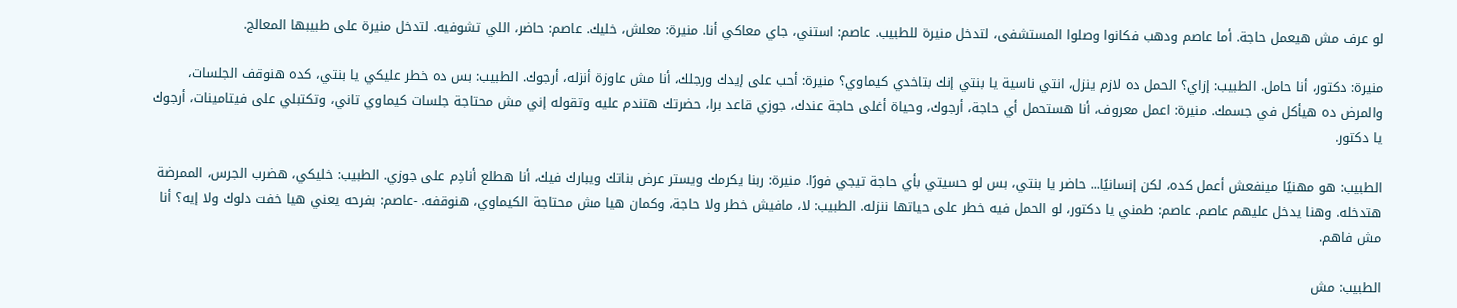لو عرف مش هيعمل حاجة. أما عاصم ودهب فكانوا وصلوا المستشفى، لتدخل منيرة للطبيب. عاصم: استني، جاي معاكي أنا. منيرة: معلش، خليك. عاصم: حاضر، اللي تشوفيه. لتدخل منيرة على طبيبها المعالج.

منيرة: دكتور، أنا حامل. الطبيب: إزاي؟ الحمل ده لازم ينزل، انتي ناسية يا بنتي إنك بتاخدي كيماوي؟ منيرة: أحب على إيدك ورجلك، أنا مش عاوزة أنزله، أرجوك. الطبيب: بس ده خطر عليكي يا بنتي، كده هنوقف الجلسات، والمرض ده هيأكل في جسمك. منيرة: اعمل معروف، أنا هستحمل أي حاجة، أرجوك، وحياة أغلى حاجة عندك، جوزي قاعد برا، حضرتك هتندم عليه وتقوله إني مش محتاجة جلسات كيماوي تاني، وتكتبلي على فيتامينات، أرجوك يا دكتور.

الطبيب: هو مهنيًا مينفعش أعمل كده، لكن إنسانيًا... حاضر يا بنتي، بس لو حسيتي بأي حاجة تيجي فورًا. منيرة: ربنا يكرمك ويستر عرض بناتك ويبارك فيك، أنا هطلع أنادِم على جوزي. الطبيب: خليكي، هضرب الجرس، الممرضة هتدخله. وهنا يدخل عليهم عاصم. عاصم: طمني يا دكتور، لو الحمل فيه خطر على حياتها ننزله. الطبيب: لا، مافيش خطر ولا حاجة، وكمان هيا مش محتاجة الكيماوي، هنوقفه. -عاصم: بفرحه يعني هيا خفت دلوك ولا إيه؟ أنا مش فاهم.

الطبيب: مش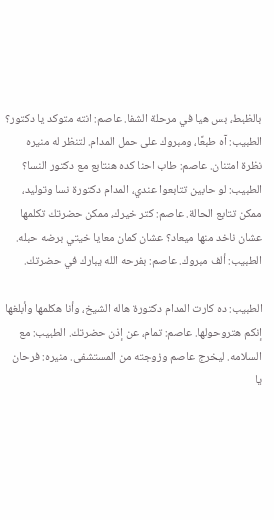بالظبط، بس هيا في مرحلة الشفا. عاصم: انته متوكد يا دكتور؟ الطبيب: آه طبعًا، ومبروك على حمل المدام. لتنظر له منيره نظرة امتنان. عاصم: طاب احنا كده هنتابع مع دكتور النسا؟ الطبيب: لو حابين تتابعوا عندي، المدام دكتورة نسا وتوليد، ممكن تتابع الحالة. عاصم: كتر خيرك، ممكن حضرتك تكلمها عشان ناخد منها ميعاد؟ عشان كمان معايا خيتي برضه حبله. الطبيب: ألف مبروك. عاصم: بفرحه الله يبارك في حضرتك.

الطبيب: ده كارت المدام دكتورة هاله الشيخ، وأنا هكلمها وأبلغها إنكم هتروحولها. عاصم: تمام، عن إذن حضرتك. الطبيب: مع السلامه. ليخرج عاصم وزوجته من المستشفى. منيره: فرحان يا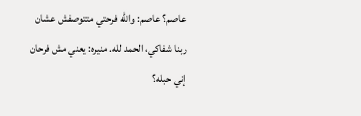عاصم؟ عاصم: والله فرحتي متتوصفش عشان ربنا شفاكي، الحمد لله. منيره: يعني مش فرحان إني حبله؟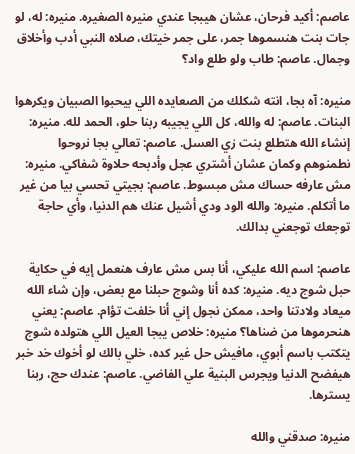عاصم: أكيد فرحان، عشان هيبجا عندي منيره الصغيره. منيره: له، لو جات بنت هنسموها جمر، على جمر خيتك، صلاه النبي أدب وأخلاق وجمال. عاصم: طاب ولو طلع واد؟

منيره: آه بجا، انته شكلك من الصعايده اللي بيحبوا الصبيان ويكرهوا البنات. عاصم: له والله، كل اللي يجيبه ربنا حلو، الحمد لله. منيره: إنشاء الله هتطلع بنت زي العسل. عاصم: تعالي بجا نروحوا نطمنوهم وكمان عشان أشتري عجل وأدبحه حلاوة شفاكي. منيره: مش عارفه حساك مش مبسوط. عاصم: بجيتي تحسي بيا من غير ما أتكلم. منيره: والله الود ودي أشيل عنك هم الدنيا، وأي حاجة توجعك توجعني بدالك.

عاصم: اسم الله عليكي، أنا بس مش عارف هنعمل إيه في حكاية حبل شوج ديه. منيره: كده أنا وشوج حبلنا مع بعض، وإن شاء الله ميعاد ولادتنا واحد، ممكن نجول إني أنا خلفت تؤام. عاصم: يعني هنحرموها من ضناها؟ منيره: خلاص يبجا العيل اللي هتولده شوج يتكتب باسم أبوي، مافيش حل غير كده، خلي بالك لو أخوك خد خبر هيفضح الدنيا ويجرس البنية علي الفاضي. عاصم: عندك حج، ربنا يسترها.

منيره: صدقني والله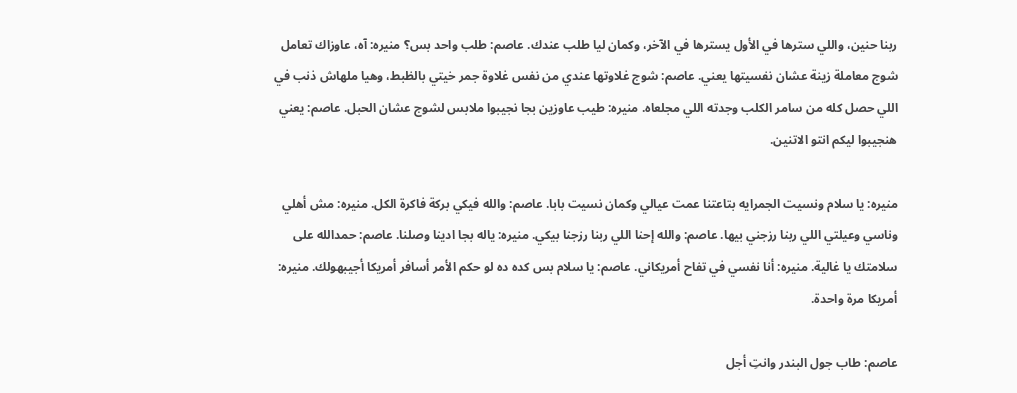ربنا حنين، واللي سترها في الأول يسترها في الآخر، وكمان ليا طلب عندك. عاصم: طلب واحد بس؟ منيره: آه، عاوزاك تعامل شوج معاملة زينة عشان نفسيتها يعني. عاصم: شوج غلاوتها عندي من نفس غلاوة جمر خيتي بالظبط، وهيا ملهاش ذنب في اللي حصل كله من سامر الكلب وجدته اللي مجلعاه. منيره: طيب عاوزين بجا نجيبوا ملابس لشوج عشان الحبل. عاصم: يعني هنجيبوا ليكم انتو الاتنين.

منيره: يا سلام ونسيت الجمرايه بتاعتنا عمت عيالي وكمان نسيت بابا. عاصم: والله فيكي بركة فاكرة الكل. منيره: مش أهلي وناسي وعيلتي اللي ربنا رزجني بيها. عاصم: والله إحنا اللي ربنا رزجنا بيكي. منيره: ياله بجا ادينا وصلنا. عاصم: حمدالله على سلامتك يا غالية. منيره: أنا نفسي في تفاح أمريكاني. عاصم: يا سلام بس كده ده لو حكم الأمر أسافر أمريكا أجيبهولك. منيره: أمريكا مرة واحدة.

عاصم: طاب جول البندر وانتِ أجل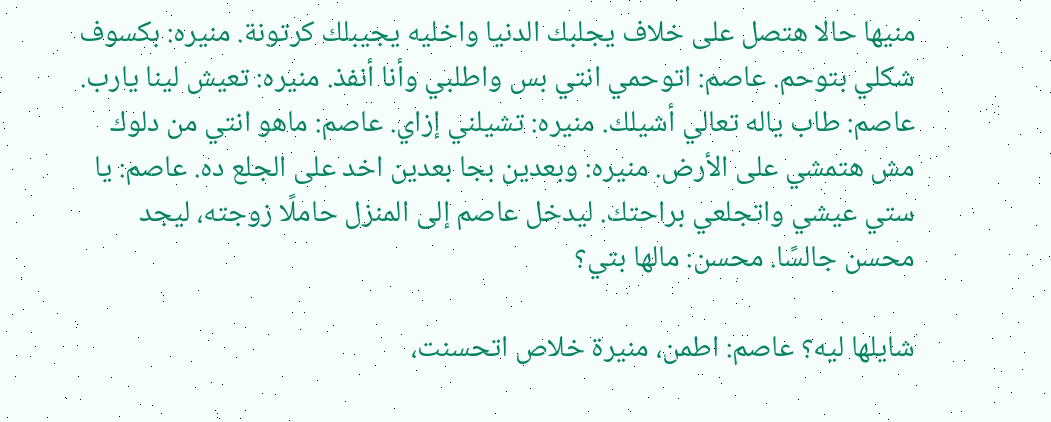منيها حالا هتصل على خلاف يجلبك الدنيا واخليه يجيبلك كرتونة. منيره: بكسوف شكلي بتوحم. عاصم: اتوحمي انتي بس واطلبي وأنا أنفذ. منيره: تعيش لينا يارب. عاصم: طاب ياله تعالي أشيلك. منيره: تشيلني إزاي. عاصم: ماهو انتي من دلوك مش هتمشي على الأرض. منيره: وبعدين بجا بعدين اخد على الجلع ده. عاصم: يا ستي عيشي واتجلعي براحتك. ليدخل عاصم إلى المنزل حاملًا زوجته، ليجد محسن جالسًا. محسن: مالها بتي؟

شايلها ليه؟ عاصم: اطمن، منيرة خلاص اتحسنت،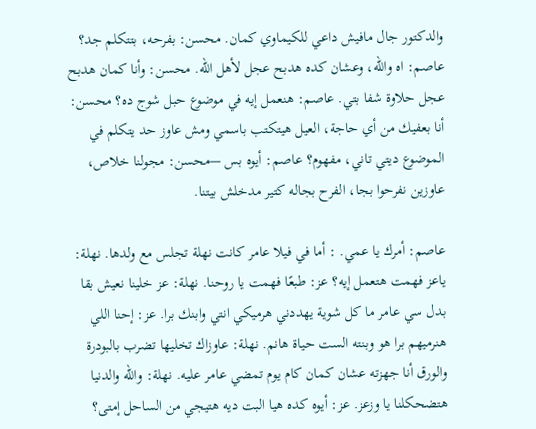والدكتور جال مافيش داعي للكيماوي كمان. محسن: بفرحه، بتتكلم جد؟ عاصم: اه والله، وعشان كده هدبح عجل لأهل الله. محسن: وأنا كمان هدبح عجل حلاوة شفا بتي. عاصم: هنعمل إيه في موضوع حبل شوج ده؟ محسن: أنا بعفيك من أي حاجة، العيل هيتكتب باسمي ومش عاوز حد يتكلم في الموضوع ديتي تاني، مفهوم؟ عاصم: أيوه بس —محسن: مجولنا خلاص، عاوزين نفرحوا بجا، الفرح بجاله كتير مدخلش بيتنا.

عاصم: أمرك يا عمي. : أما في فيلا عامر كانت نهلة تجلس مع ولدها. نهلة: ياعز فهمت هتعمل إيه؟ عز: طبعًا فهمت يا روحنا. نهلة: عز خلينا نعيش بقا بدل سي عامر ما كل شوية يهددني هرميكي انتي وابنك برا. عز: إحنا اللي هنرميهم برا هو وبنته الست حياة هانم. نهلة: عاوزاك تخليها تضرب بالبودرة والورق أنا جهزته عشان كمان كام يوم تمضي عامر عليه. نهلة: والله والدنيا هتضحكلنا يا وزعز. عز: أيوه كده هيا البت ديه هتيجي من الساحل إمتى؟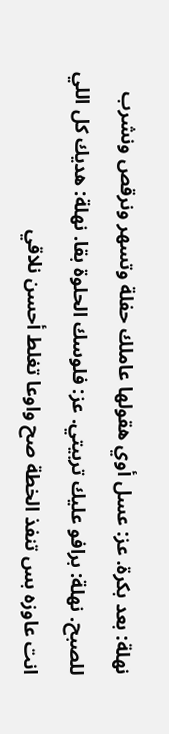نهلة: بعد بكرة. عز: عسل أوي هقولها عاملك حفلة وتسهر ونرقص ونشرب للصبح. نهلة: برافو عليك تربيتي. عز: فلوسك الحلوة بقا. نهلة: هديك كل اللي انت عاوزه بس تنفذ الخطة صح واوعا تغلط أحسن نلاقي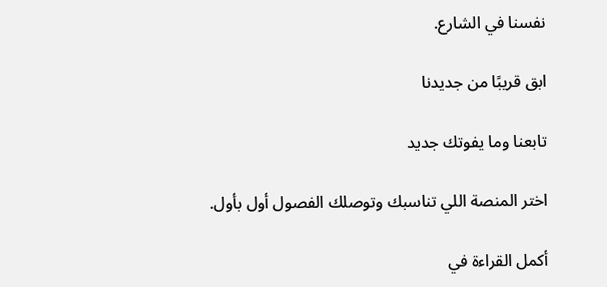نفسنا في الشارع.

ابق قريبًا من جديدنا

تابعنا وما يفوتك جديد

اختر المنصة اللي تناسبك وتوصلك الفصول أول بأول.

أكمل القراءة في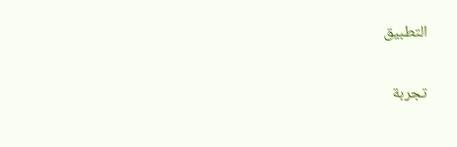التطبيق

تجربة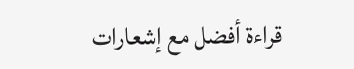قراءة أفضل مع إشعارات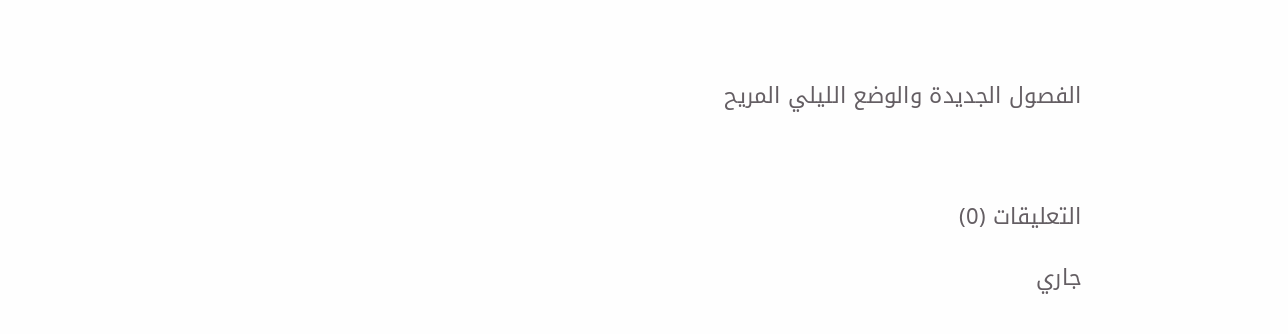الفصول الجديدة والوضع الليلي المريح



التعليقات (0)

جاري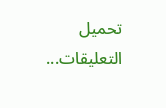تحميل التعليقات...